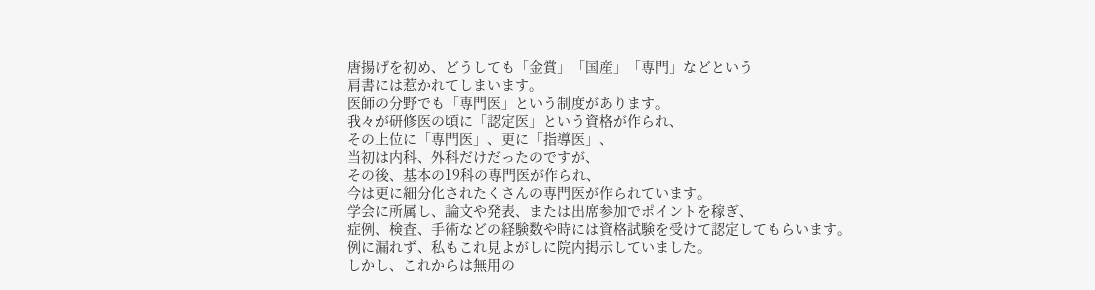唐揚げを初め、どうしても「金賞」「国産」「専門」などという
肩書には惹かれてしまいます。
医師の分野でも「専門医」という制度があります。
我々が研修医の頃に「認定医」という資格が作られ、
その上位に「専門医」、更に「指導医」、
当初は内科、外科だけだったのですが、
その後、基本の19科の専門医が作られ、
今は更に細分化されたくさんの専門医が作られています。
学会に所属し、論文や発表、または出席参加でポイントを稼ぎ、
症例、検査、手術などの経験数や時には資格試験を受けて認定してもらいます。
例に漏れず、私もこれ見よがしに院内掲示していました。
しかし、これからは無用の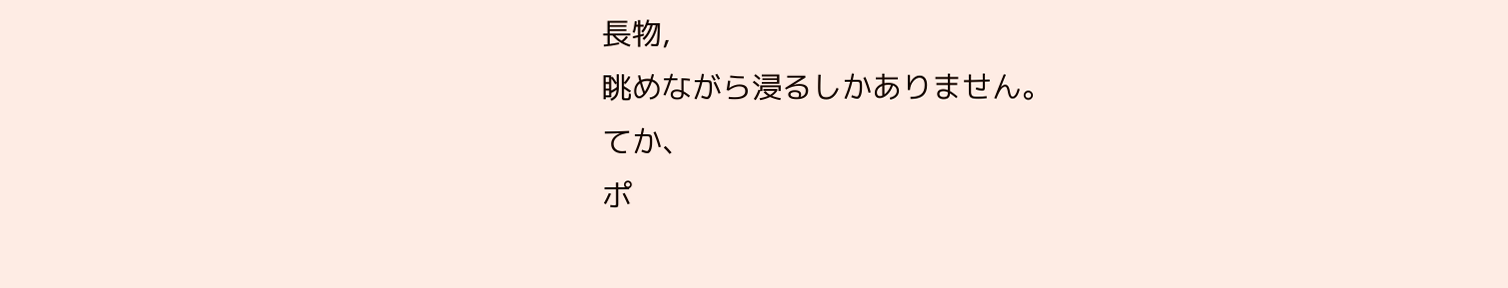長物,
眺めながら浸るしかありません。
てか、
ポ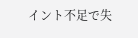イント不足で失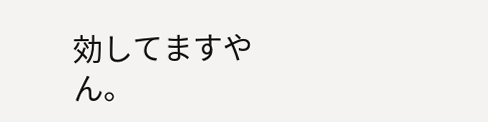効してますやん。